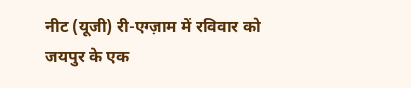नीट (यूजी) री-एग्ज़ाम में रविवार को
जयपुर के एक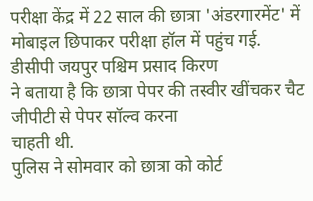परीक्षा केंद्र में 22 साल की छात्रा 'अंडरगारमेंट' में
मोबाइल छिपाकर परीक्षा हॉल में पहुंच गई.
डीसीपी जयपुर पश्चिम प्रसाद किरण
ने बताया है कि छात्रा पेपर की तस्वीर खींचकर चैट जीपीटी से पेपर सॉल्व करना
चाहती थी.
पुलिस ने सोमवार को छात्रा को कोर्ट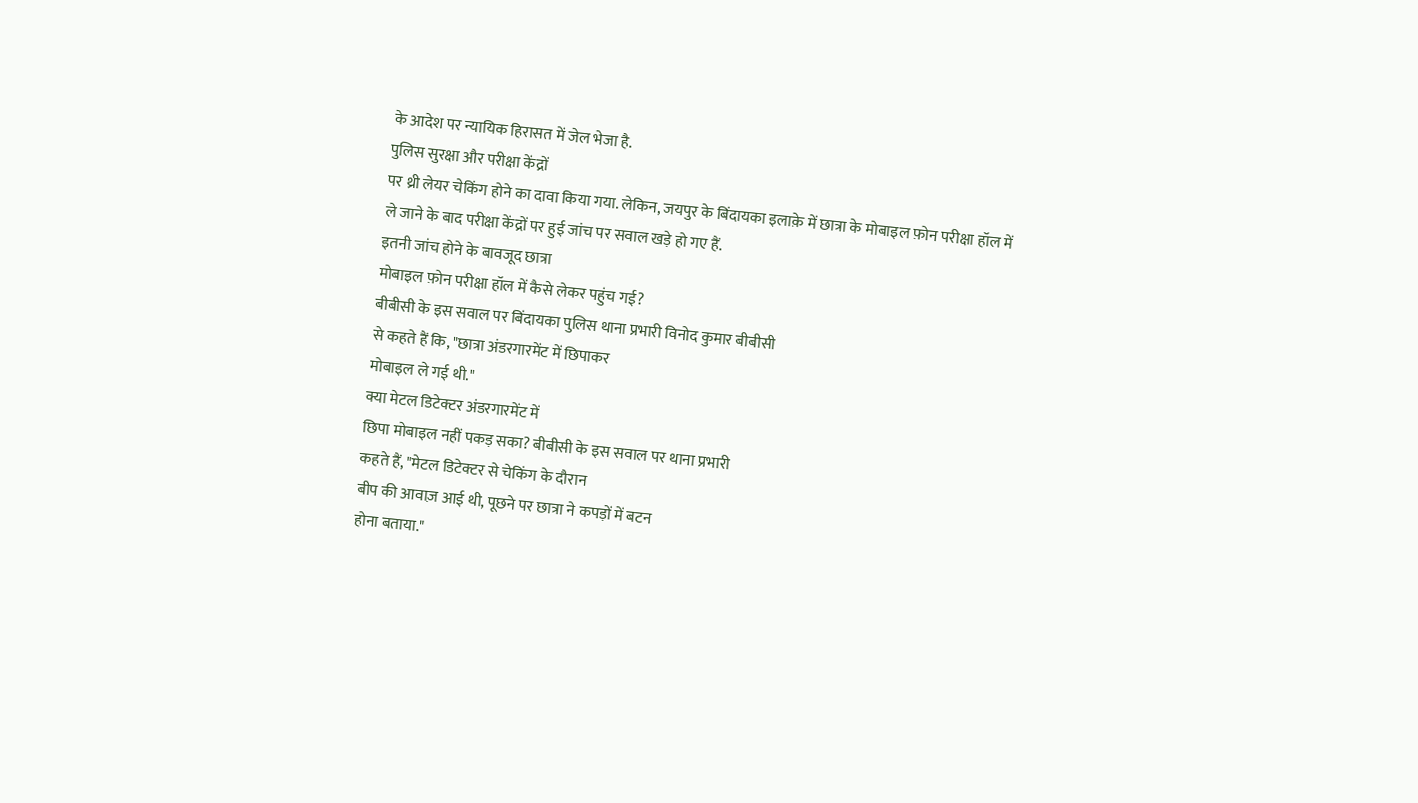के आदेश पर न्यायिक हिरासत में जेल भेजा है.
पुलिस सुरक्षा और परीक्षा केंद्रों
पर थ्री लेयर चेकिंग होने का दावा किया गया. लेकिन, जयपुर के बिंदायका इलाक़े में छात्रा के मोबाइल फ़ोन परीक्षा हॉल में
ले जाने के बाद परीक्षा केंद्रों पर हुई जांच पर सवाल खड़े हो गए हैं.
इतनी जांच होने के बावजूद छात्रा
मोबाइल फ़ोन परीक्षा हॉल में कैसे लेकर पहुंच गई?
बीबीसी के इस सवाल पर बिंदायका पुलिस थाना प्रभारी विनोद कुमार बीबीसी
से कहते हैं कि, "छात्रा अंडरगारमेंट में छिपाकर
मोबाइल ले गई थी."
क्या मेटल डिटेक्टर अंडरगारमेंट में
छिपा मोबाइल नहीं पकड़ सका? बीबीसी के इस सवाल पर थाना प्रभारी
कहते हैं, "मेटल डिटेक्टर से चेकिंग के दौरान
बीप की आवाज़ आई थी, पूछने पर छात्रा ने कपड़ों में बटन
होना बताया."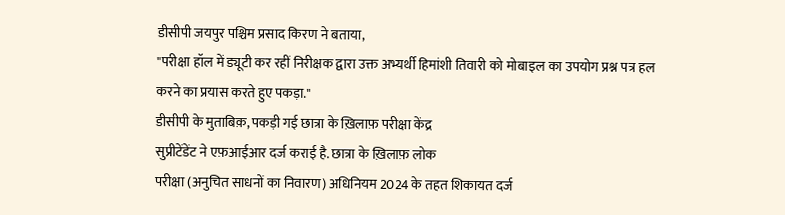डीसीपी जयपुर पश्चिम प्रसाद किरण ने बताया,
"परीक्षा हॉल में ड्यूटी कर रहीं निरीक्षक द्वारा उक्त अभ्यर्थी हिमांशी तिवारी को मोबाइल का उपयोग प्रश्न पत्र हल
करने का प्रयास करते हुए पकड़ा."
डीसीपी के मुताबिक़, पकड़ी गई छात्रा के ख़िलाफ़ परीक्षा केंद्र
सुप्रीटेंडेंट ने एफ़आईआर दर्ज कराई है. छात्रा के ख़िलाफ़ लोक
परीक्षा (अनुचित साधनों का निवारण) अधिनियम 2024 के तहत शिकायत दर्ज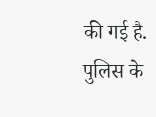की गई है.
पुलिस के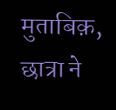मुताबिक़, छात्रा ने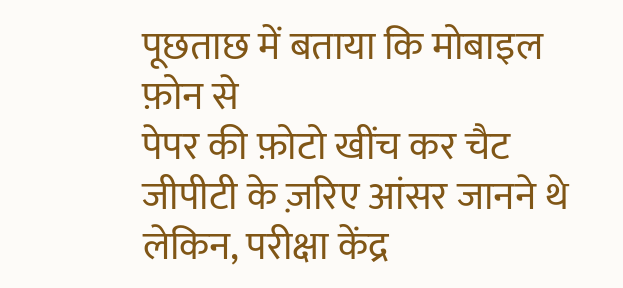पूछताछ में बताया कि मोबाइल फ़ोन से
पेपर की फ़ोटो खींच कर चैट जीपीटी के ज़रिए आंसर जानने थे लेकिन, परीक्षा केंद्र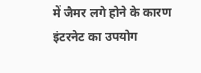में जैमर लगे होने के कारण
इंटरनेट का उपयोग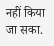नहीं किया जा सका.